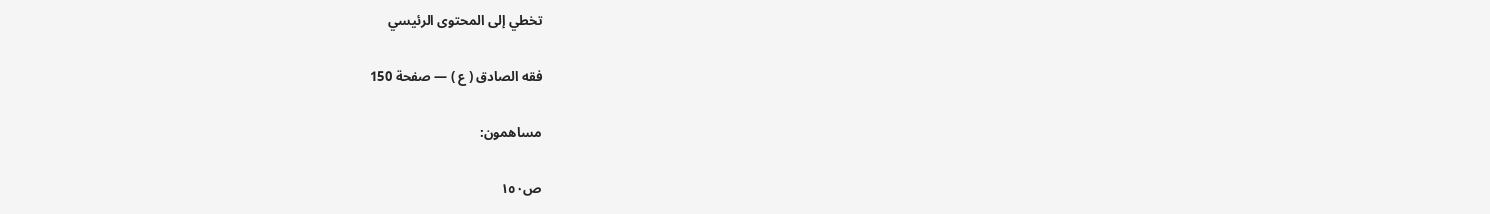تخطي إلى المحتوى الرئيسي

فقه الصادق ( ع ) — صفحة 150

مساهمون:

ص١٥٠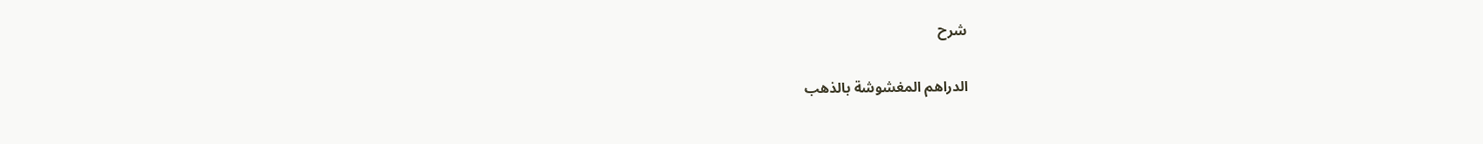شرح

الدراهم المغشوشة بالذهب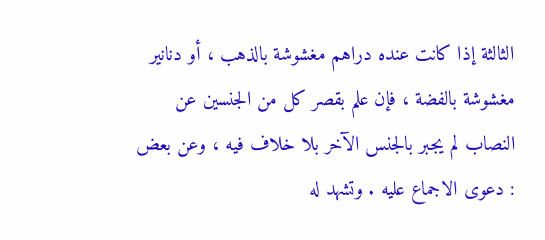الثالثة إذا كانت عنده دراهم مغشوشة بالذهب ، أو دنانير مغشوشة بالفضة ، فإن علم بقصر كل من الجنسين عن النصاب لم يجبر بالجنس الآخر بلا خلاف فيه ، وعن بعض : دعوى الاجماع عليه . وتشهد له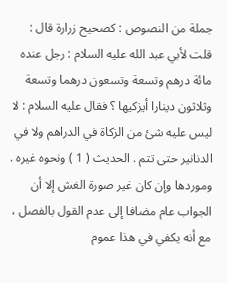جملة من النصوص : كصحيح زرارة قال : قلت لأبي عبد الله عليه السلام : رجل عنده مائة درهم وتسعة وتسعون درهما وتسعة وثلاثون دينارا أيزكيها ؟ فقال عليه السلام : لا ليس عليه شئ من الزكاة في الدراهم ولا في الدنانير حتى تتم . الحديث ( 1 ) ونحوه غيره . وموردها وإن كان غير صورة الغش إلا أن الجواب عام مضافا إلى عدم القول بالفصل ، مع أنه يكفي في هذا عموم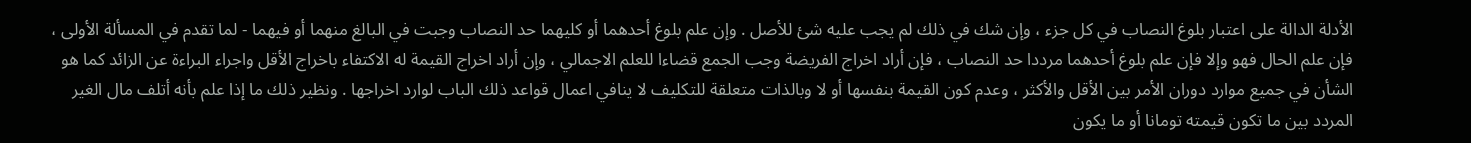الأدلة الدالة على اعتبار بلوغ النصاب في كل جزء ، وإن شك في ذلك لم يجب عليه شئ للأصل . وإن علم بلوغ أحدهما أو كليهما حد النصاب وجبت في البالغ منهما أو فيهما - لما تقدم في المسألة الأولى ، فإن علم الحال فهو وإلا فإن علم بلوغ أحدهما مرددا حد النصاب ، فإن أراد اخراج الفريضة وجب الجمع قضاءا للعلم الاجمالي ، وإن أراد اخراج القيمة له الاكتفاء باخراج الأقل واجراء البراءة عن الزائد كما هو الشأن في جميع موارد دوران الأمر بين الأقل والأكثر ، وعدم كون القيمة بنفسها أو لا وبالذات متعلقة للتكليف لا ينافي اعمال قواعد ذلك الباب لوارد اخراجها . ونظير ذلك ما إذا علم بأنه أتلف مال الغير المردد بين ما تكون قيمته تومانا أو ما يكون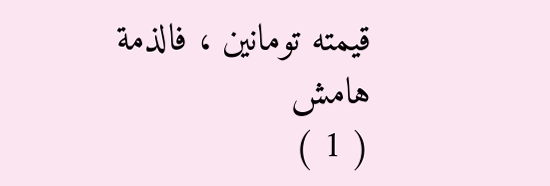قيمته تومانين ، فالذمة
هامش
( 1 )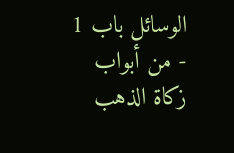الوسائل باب 1 - من أبواب زكاة الذهب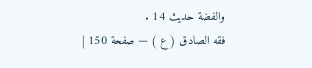والفضة حديث 14 .
فقه الصادق ( ع ) — صفحة 150 |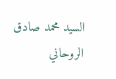السيد محمد صادق الروحاني